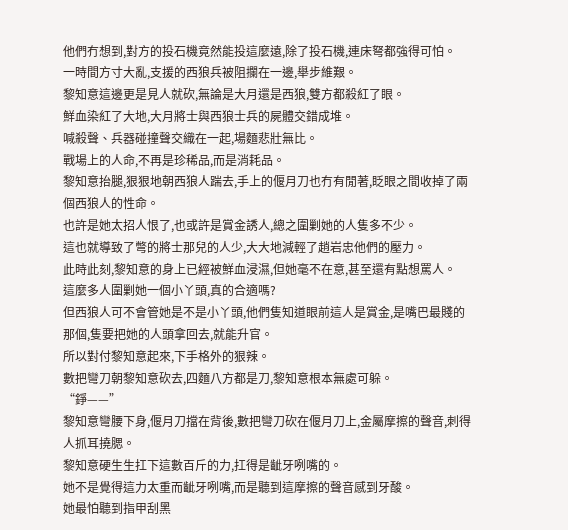他們冇想到,對方的投石機竟然能投這麼遠,除了投石機,連床弩都強得可怕。
一時間方寸大亂,支援的西狼兵被阻攔在一邊,舉步維艱。
黎知意這邊更是見人就砍,無論是大月還是西狼,雙方都殺紅了眼。
鮮血染紅了大地,大月將士與西狼士兵的屍體交錯成堆。
喊殺聲、兵器碰撞聲交織在一起,場麵悲壯無比。
戰場上的人命,不再是珍稀品,而是消耗品。
黎知意抬腿,狠狠地朝西狼人踹去,手上的偃月刀也冇有閒著,眨眼之間收掉了兩個西狼人的性命。
也許是她太招人恨了,也或許是賞金誘人,總之圍剿她的人隻多不少。
這也就導致了彆的將士那兒的人少,大大地減輕了趙岩忠他們的壓力。
此時此刻,黎知意的身上已經被鮮血浸濕,但她毫不在意,甚至還有點想罵人。
這麼多人圍剿她一個小丫頭,真的合適嗎?
但西狼人可不會管她是不是小丫頭,他們隻知道眼前這人是賞金,是嘴巴最賤的那個,隻要把她的人頭拿回去,就能升官。
所以對付黎知意起來,下手格外的狠辣。
數把彎刀朝黎知意砍去,四麵八方都是刀,黎知意根本無處可躲。
“錚——”
黎知意彎腰下身,偃月刀擋在背後,數把彎刀砍在偃月刀上,金屬摩擦的聲音,刺得人抓耳撓腮。
黎知意硬生生扛下這數百斤的力,扛得是齜牙咧嘴的。
她不是覺得這力太重而齜牙咧嘴,而是聽到這摩擦的聲音感到牙酸。
她最怕聽到指甲刮黑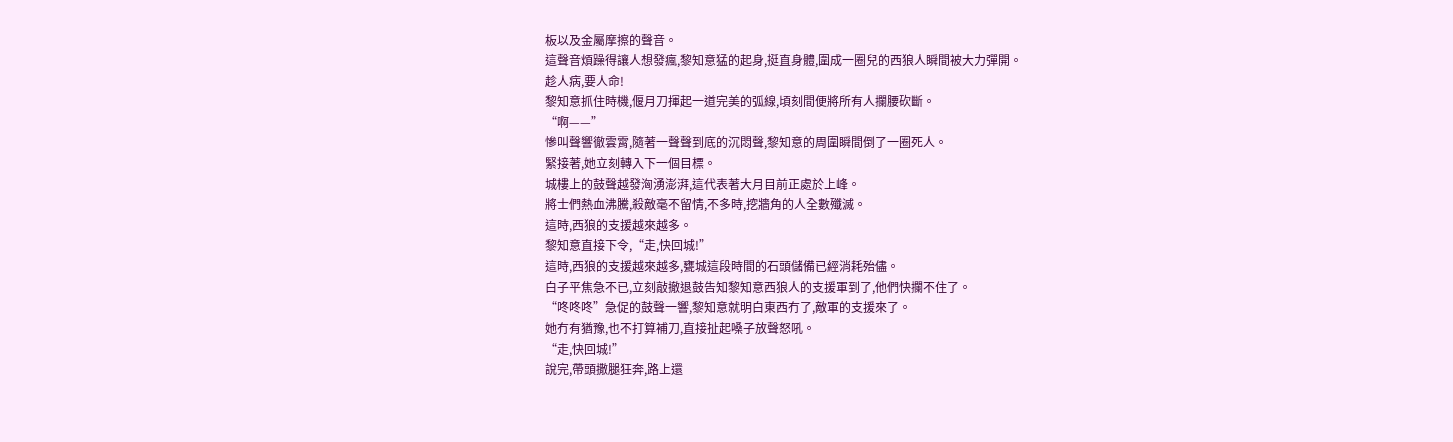板以及金屬摩擦的聲音。
這聲音煩躁得讓人想發瘋,黎知意猛的起身,挺直身體,圍成一圈兒的西狼人瞬間被大力彈開。
趁人病,要人命!
黎知意抓住時機,偃月刀揮起一道完美的弧線,頃刻間便將所有人攔腰砍斷。
“啊——”
慘叫聲響徹雲霄,隨著一聲聲到底的沉悶聲,黎知意的周圍瞬間倒了一圈死人。
緊接著,她立刻轉入下一個目標。
城樓上的鼓聲越發洶湧澎湃,這代表著大月目前正處於上峰。
將士們熱血沸騰,殺敵毫不留情,不多時,挖牆角的人全數殲滅。
這時,西狼的支援越來越多。
黎知意直接下令,“走,快回城!”
這時,西狼的支援越來越多,甕城這段時間的石頭儲備已經消耗殆儘。
白子平焦急不已,立刻敲撤退鼓告知黎知意西狼人的支援軍到了,他們快攔不住了。
“咚咚咚”急促的鼓聲一響,黎知意就明白東西冇了,敵軍的支援來了。
她冇有猶豫,也不打算補刀,直接扯起嗓子放聲怒吼。
“走,快回城!”
說完,帶頭撒腿狂奔,路上還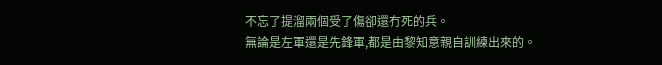不忘了提溜兩個受了傷卻還冇死的兵。
無論是左軍還是先鋒軍,都是由黎知意親自訓練出來的。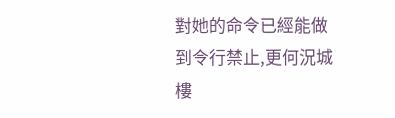對她的命令已經能做到令行禁止,更何況城樓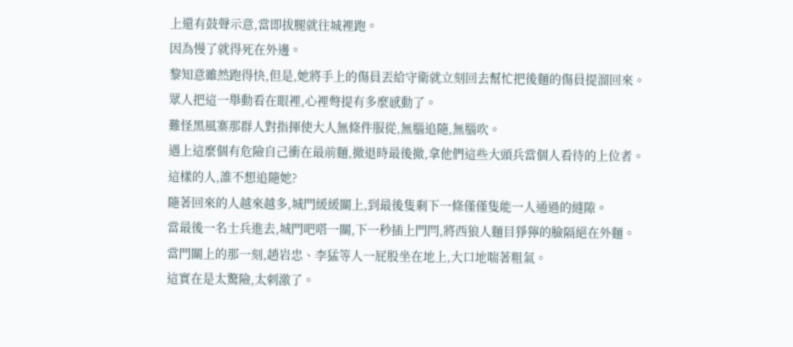上還有鼓聲示意,當即拔腿就往城裡跑。
因為慢了就得死在外邊。
黎知意雖然跑得快,但是,她將手上的傷員丟給守衛就立刻回去幫忙把後麵的傷員提溜回來。
眾人把這一舉動看在眼裡,心裡彆提有多麼感動了。
難怪黑風寨那群人對指揮使大人無條件服從,無腦追隨,無腦吹。
遇上這麼個有危險自己衝在最前麵,撤退時最後撤,拿他們這些大頭兵當個人看待的上位者。
這樣的人,誰不想追隨她?
隨著回來的人越來越多,城門緩緩關上,到最後隻剩下一條僅僅隻能一人通過的縫隙。
當最後一名士兵進去,城門吧嗒一關,下一秒插上門閂,將西狼人麵目猙獰的臉隔絕在外麵。
當門關上的那一刻,趙岩忠、李猛等人一屁股坐在地上,大口地喘著粗氣。
這實在是太驚險,太刺激了。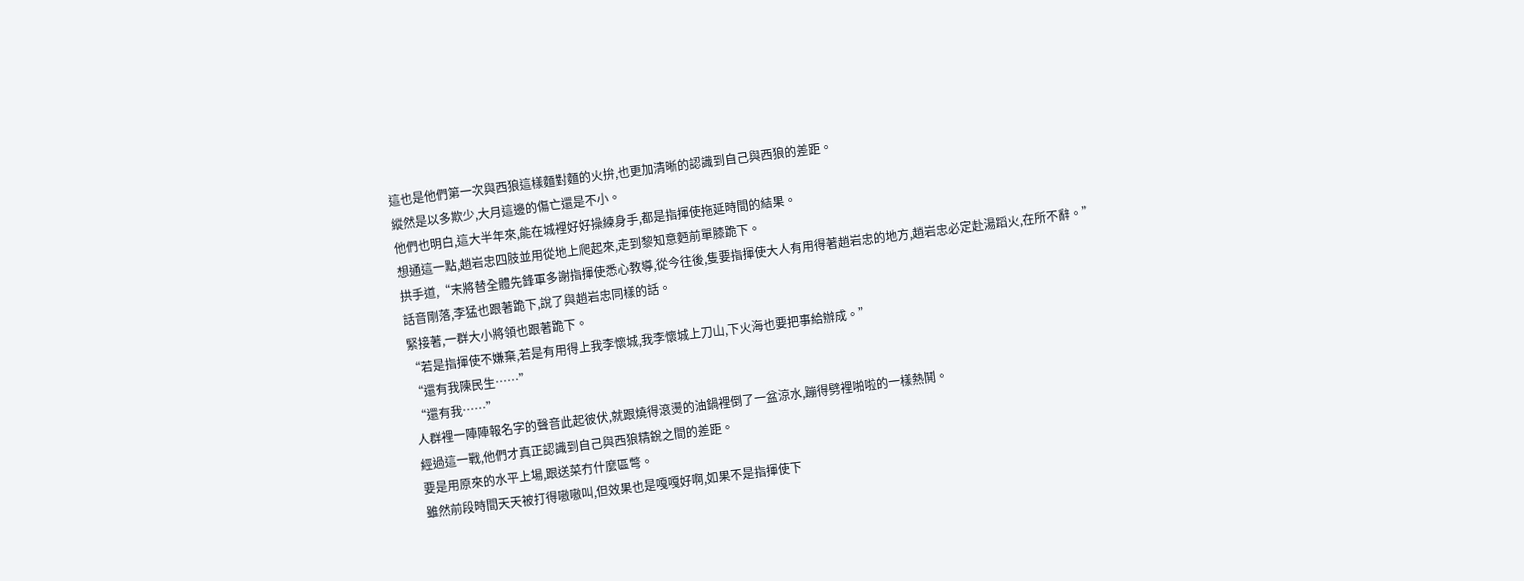這也是他們第一次與西狼這樣麵對麵的火拚,也更加清晰的認識到自己與西狼的差距。
縱然是以多欺少,大月這邊的傷亡還是不小。
他們也明白,這大半年來,能在城裡好好操練身手,都是指揮使拖延時間的結果。
想通這一點,趙岩忠四肢並用從地上爬起來,走到黎知意麪前單膝跪下。
拱手道,“末將替全體先鋒軍多謝指揮使悉心教導,從今往後,隻要指揮使大人有用得著趙岩忠的地方,趙岩忠必定赴湯蹈火,在所不辭。”
話音剛落,李猛也跟著跪下,說了與趙岩忠同樣的話。
緊接著,一群大小將領也跟著跪下。
“若是指揮使不嫌棄,若是有用得上我李懷城,我李懷城上刀山,下火海也要把事給辦成。”
“還有我陳民生……”
“還有我……”
人群裡一陣陣報名字的聲音此起彼伏,就跟燒得滾燙的油鍋裡倒了一盆涼水,蹦得劈裡啪啦的一樣熱鬨。
經過這一戰,他們才真正認識到自己與西狼精銳之間的差距。
要是用原來的水平上場,跟送菜冇什麼區彆。
雖然前段時間天天被打得嗷嗷叫,但效果也是嘎嘎好啊,如果不是指揮使下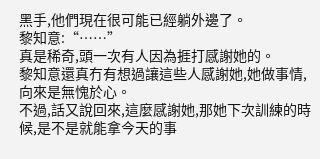黑手,他們現在很可能已經躺外邊了。
黎知意:“……”
真是稀奇,頭一次有人因為捱打感謝她的。
黎知意還真冇有想過讓這些人感謝她,她做事情,向來是無愧於心。
不過,話又說回來,這麼感謝她,那她下次訓練的時候,是不是就能拿今天的事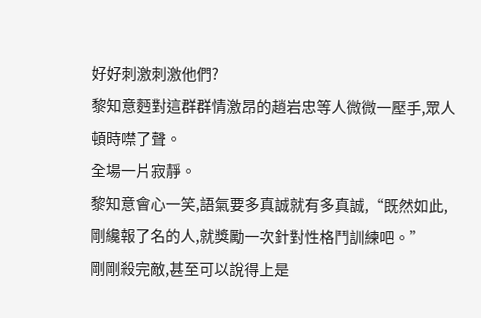好好刺激刺激他們?
黎知意麪對這群群情激昂的趙岩忠等人微微一壓手,眾人頓時噤了聲。
全場一片寂靜。
黎知意會心一笑,語氣要多真誠就有多真誠,“既然如此,剛纔報了名的人,就獎勵一次針對性格鬥訓練吧。”
剛剛殺完敵,甚至可以說得上是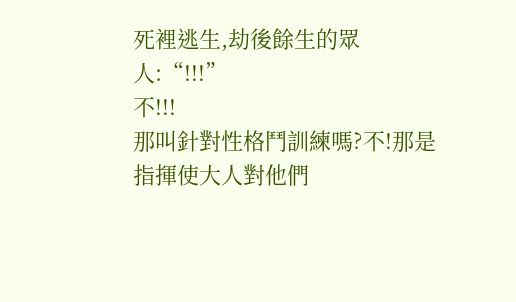死裡逃生,劫後餘生的眾人:“!!!”
不!!!
那叫針對性格鬥訓練嗎?不!那是指揮使大人對他們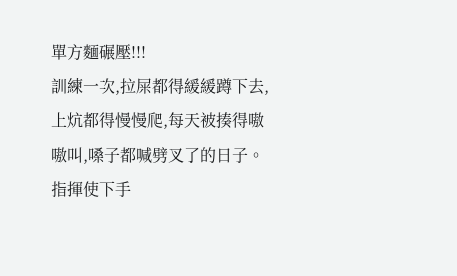單方麵碾壓!!!
訓練一次,拉屎都得緩緩蹲下去,上炕都得慢慢爬,每天被揍得嗷嗷叫,嗓子都喊劈叉了的日子。
指揮使下手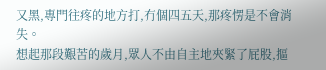又黑,專門往疼的地方打,冇個四五天,那疼愣是不會消失。
想起那段艱苦的歲月,眾人不由自主地夾緊了屁股,摳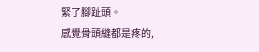緊了腳趾頭。
感覺骨頭縫都是疼的,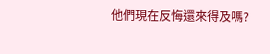他們現在反悔還來得及嗎?